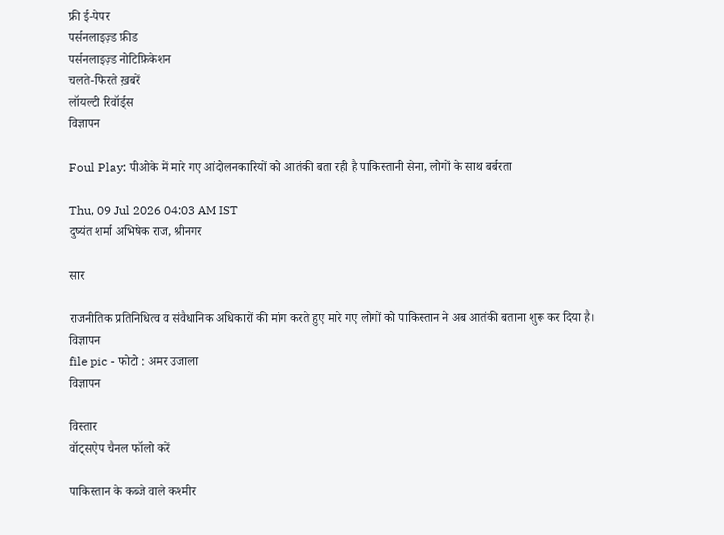फ्री ई-पेपर
पर्सनलाइज़्ड फ़ीड
पर्सनलाइज़्ड नोटिफ़िकेशन
चलते-फिरते ख़बरें
लॉयल्टी रिवॉर्ड्स
विज्ञापन

Foul Play: पीओके में मारे गए आंदोलनकारियों को आतंकी बता रही है पाकिस्तानी सेना, लोगों के साथ बर्बरता

Thu, 09 Jul 2026 04:03 AM IST
दुष्यंत शर्मा अभिषेक राज, श्रीनगर

सार

राजनीतिक प्रतिनिधित्व व संवैधानिक अधिकारों की मांग करते हुए मारे गए लोगों को पाकिस्तान ने अब आतंकी बताना शुरू कर दिया है।
विज्ञापन
file pic - फोटो : अमर उजाला
विज्ञापन

विस्तार
वॉट्सऐप चैनल फॉलो करें

पाकिस्तान के कब्जे वाले कश्मीर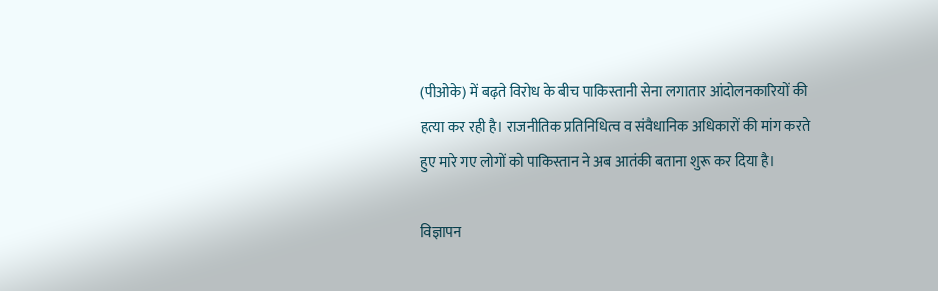(पीओके) में बढ़ते विरोध के बीच पाकिस्तानी सेना लगातार आंदोलनकारियों की हत्या कर रही है। राजनीतिक प्रतिनिधित्व व संवैधानिक अधिकारों की मांग करते हुए मारे गए लोगों को पाकिस्तान ने अब आतंकी बताना शुरू कर दिया है।

विज्ञापन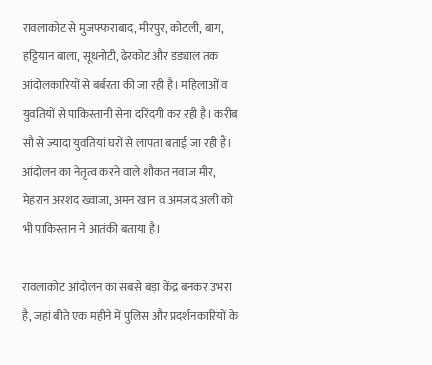रावलाकोट से मुजफ्फराबाद, मीरपुर, कोटली, बाग, हट्टियान बाला, सूधनोटी, ढेरकोट और डड्याल तक आंदोलकारियों से बर्बरता की जा रही है। महिलाओं व युवतियों से पाकिस्तानी सेना दरिंदगी कर रही है। करीब सौ से ज्यादा युवतियां घरों से लापता बताई जा रही हैं। आंदोलन का नेतृत्व करने वाले शौकत नवाज मीर, मेहरान अरशद ख्वाजा, अमन खान व अमजद अली को भी पाकिस्तान ने आतंकी बताया है।

रावलाकोट आंदोलन का सबसे बड़ा केंद्र बनकर उभरा है, जहां बीते एक महीने में पुलिस और प्रदर्शनकारियों के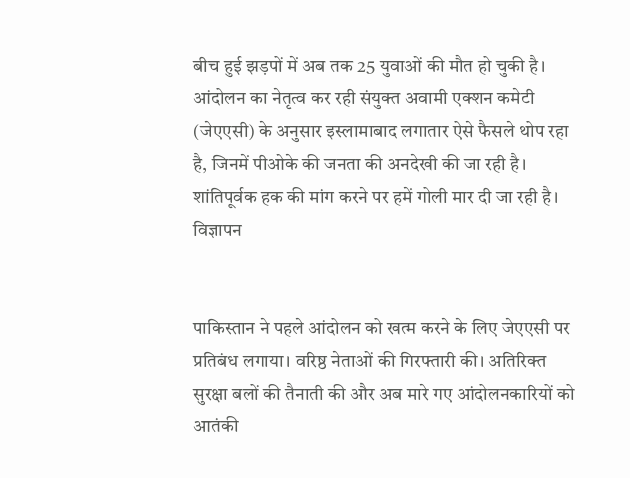बीच हुई झड़पों में अब तक 25 युवाओं की मौत हो चुकी है। आंदोलन का नेतृत्व कर रही संयुक्त अवामी एक्शन कमेटी (जेएएसी) के अनुसार इस्लामाबाद लगातार ऐसे फैसले थोप रहा है, जिनमें पीओके की जनता की अनदेखी की जा रही है। शांतिपूर्वक हक की मांग करने पर हमें गोली मार दी जा रही है।
विज्ञापन


पाकिस्तान ने पहले आंदोलन को खत्म करने के लिए जेएएसी पर प्रतिबंध लगाया। वरिष्ठ नेताओं की गिरफ्तारी की। अतिरिक्त सुरक्षा बलों की तैनाती की और अब मारे गए आंदोलनकारियों को आतंकी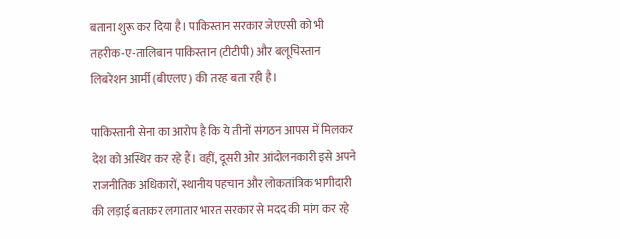बताना शुरू कर दिया है। पाकिस्तान सरकार जेएएसी को भी तहरीक-ए-तालिबान पाकिस्तान (टीटीपी) और बलूचिस्तान लिबरेशन आर्मी (बीएलए) की तरह बता रही है।

पाकिस्तानी सेना का आरोप है कि ये तीनों संगठन आपस में मिलकर देश को अस्थिर कर रहे हैं। वहीं, दूसरी ओर आंदोलनकारी इसे अपने राजनीतिक अधिकारों, स्थानीय पहचान और लोकतांत्रिक भागीदारी की लड़ाई बताकर लगातार भारत सरकार से मदद की मांग कर रहे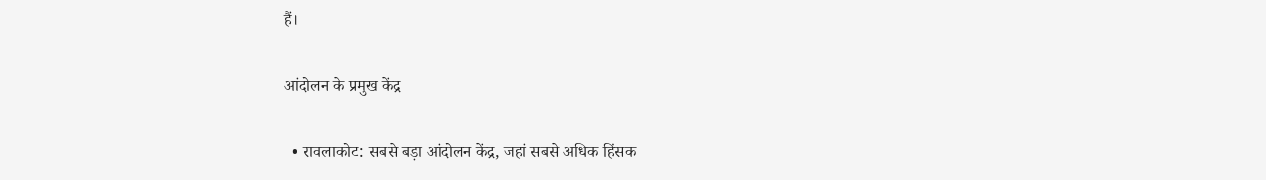हैं।

आंदोलन के प्रमुख केंद्र

  • रावलाकोट: सबसे बड़ा आंदोलन केंद्र, जहां सबसे अधिक हिंसक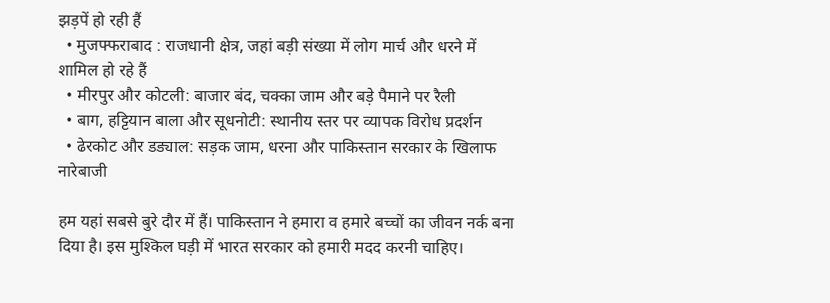झड़पें हो रही हैं
  • मुजफ्फराबाद : राजधानी क्षेत्र, जहां बड़ी संख्या में लोग मार्च और धरने में शामिल हो रहे हैं
  • मीरपुर और कोटली: बाजार बंद, चक्का जाम और बड़े पैमाने पर रैली
  • बाग, हट्टियान बाला और सूधनोटी: स्थानीय स्तर पर व्यापक विरोध प्रदर्शन
  • ढेरकोट और डड्याल: सड़क जाम, धरना और पाकिस्तान सरकार के खिलाफ नारेबाजी

हम यहां सबसे बुरे दौर में हैं। पाकिस्तान ने हमारा व हमारे बच्चों का जीवन नर्क बना दिया है। इस मुश्किल घड़ी में भारत सरकार को हमारी मदद करनी चाहिए।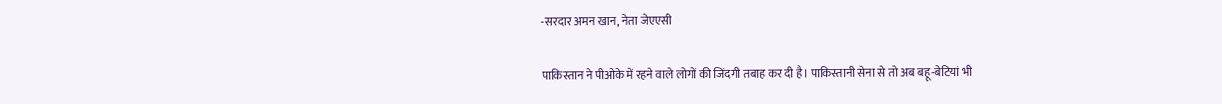-सरदार अमन खान, नेता जेएएसी

पाकिस्तान ने पीओके में रहने वाले लोगों की जिंदगी तबाह कर दी है। पाकिस्तानी सेना से तो अब बहू-बेटियां भी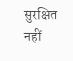सुरक्षित नहीं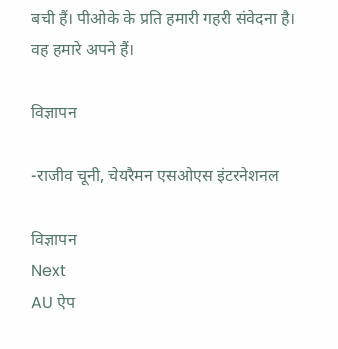बची हैं। पीओके के प्रति हमारी गहरी संवेदना है। वह हमारे अपने हैं।

विज्ञापन

-राजीव चूनी, चेयरैमन एसओएस इंटरनेशनल

विज्ञापन
Next
AU ऐप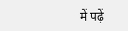में पढ़ें